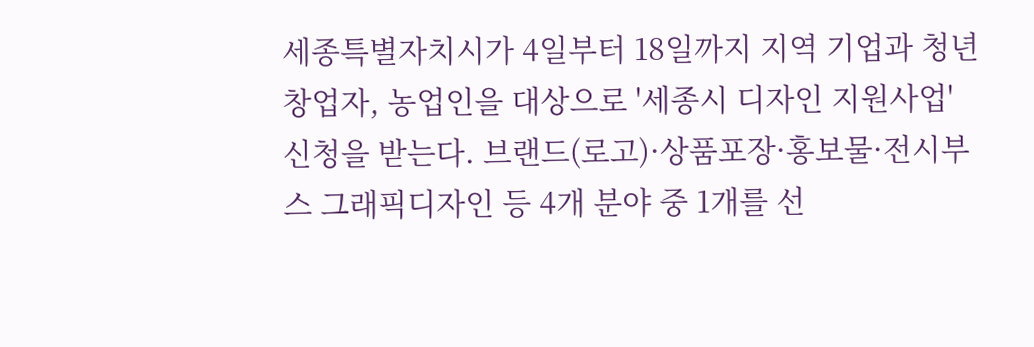세종특별자치시가 4일부터 18일까지 지역 기업과 청년 창업자, 농업인을 대상으로 '세종시 디자인 지원사업' 신청을 받는다. 브랜드(로고)·상품포장·홍보물·전시부스 그래픽디자인 등 4개 분야 중 1개를 선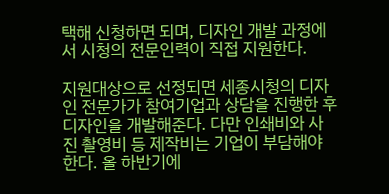택해 신청하면 되며, 디자인 개발 과정에서 시청의 전문인력이 직접 지원한다.

지원대상으로 선정되면 세종시청의 디자인 전문가가 참여기업과 상담을 진행한 후 디자인을 개발해준다. 다만 인쇄비와 사진 촬영비 등 제작비는 기업이 부담해야 한다. 올 하반기에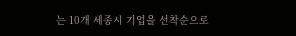는 10개 세종시 기업을 선착순으로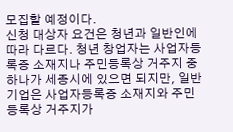모집할 예정이다.
신청 대상자 요건은 청년과 일반인에 따라 다르다. 청년 창업자는 사업자등록증 소재지나 주민등록상 거주지 중 하나가 세종시에 있으면 되지만, 일반 기업은 사업자등록증 소재지와 주민등록상 거주지가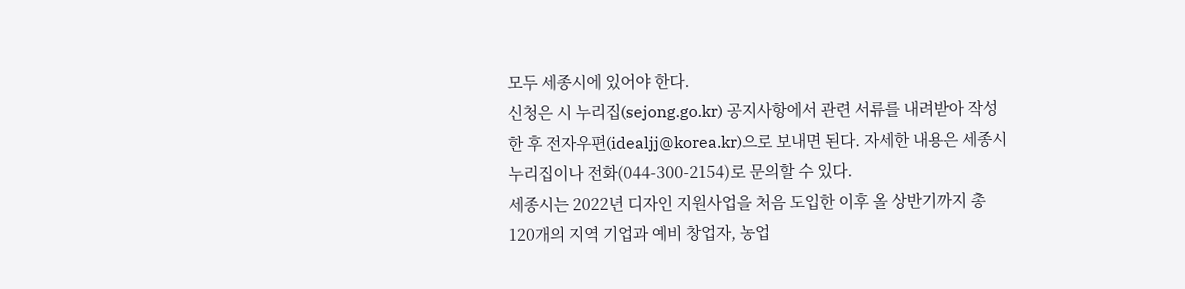모두 세종시에 있어야 한다.
신청은 시 누리집(sejong.go.kr) 공지사항에서 관련 서류를 내려받아 작성한 후 전자우편(idealjj@korea.kr)으로 보내면 된다. 자세한 내용은 세종시 누리집이나 전화(044-300-2154)로 문의할 수 있다.
세종시는 2022년 디자인 지원사업을 처음 도입한 이후 올 상반기까지 총 120개의 지역 기업과 예비 창업자, 농업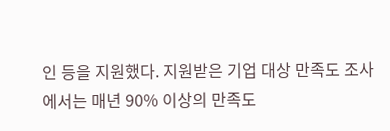인 등을 지원했다. 지원받은 기업 대상 만족도 조사에서는 매년 90% 이상의 만족도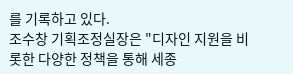를 기록하고 있다.
조수창 기획조정실장은 "디자인 지원을 비롯한 다양한 정책을 통해 세종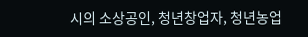시의 소상공인, 청년창업자, 청년농업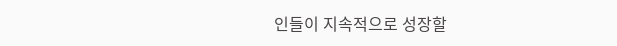인들이 지속적으로 성장할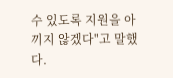수 있도록 지원을 아끼지 않겠다"고 말했다.